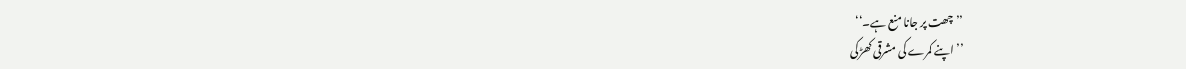’’چھت پر جانا منع ہے۔‘‘
’’اپنے کمرے کی مشرقی کھڑکی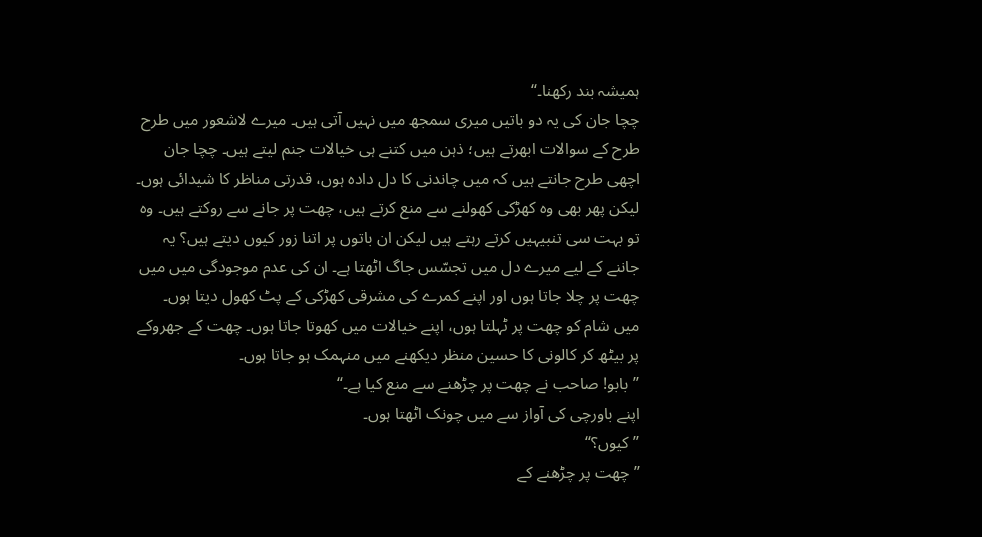ہمیشہ بند رکھنا۔‘‘
چچا جان کی یہ دو باتیں میری سمجھ میں نہیں آتی ہیں۔ میرے لاشعور میں طرح طرح کے سوالات ابھرتے ہیں؛ ذہن میں کتنے ہی خیالات جنم لیتے ہیں۔ چچا جان اچھی طرح جانتے ہیں کہ میں چاندنی کا دل دادہ ہوں، قدرتی مناظر کا شیدائی ہوں۔ لیکن پھر بھی وہ کھڑکی کھولنے سے منع کرتے ہیں، چھت پر جانے سے روکتے ہیں۔ وہ تو بہت سی تنبیہیں کرتے رہتے ہیں لیکن ان باتوں پر اتنا زور کیوں دیتے ہیں؟ یہ جاننے کے لیے میرے دل میں تجسّس جاگ اٹھتا ہے۔ ان کی عدم موجودگی میں میں چھت پر چلا جاتا ہوں اور اپنے کمرے کی مشرقی کھڑکی کے پٹ کھول دیتا ہوں۔
میں شام کو چھت پر ٹہلتا ہوں، اپنے خیالات میں کھوتا جاتا ہوں۔ چھت کے جھروکے پر بیٹھ کر کالونی کا حسین منظر دیکھنے میں منہمک ہو جاتا ہوں۔
’’بابو! صاحب نے چھت پر چڑھنے سے منع کیا ہے۔‘‘
اپنے باورچی کی آواز سے میں چونک اٹھتا ہوں۔
’’کیوں؟‘‘
’’چھت پر چڑھنے کے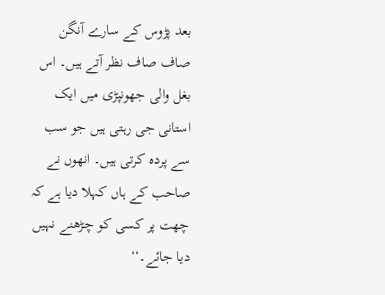بعد پڑوس کے سارے آنگن صاف صاف نظر آتے ہیں۔ اس بغل والی جھونپڑی میں ایک استانی جی رہتی ہیں جو سب سے پردہ کرتی ہیں۔ انھوں نے صاحب کے ہاں کہلا دیا ہے کہ چھت پر کسی کو چڑھنے نہیں دیا جائے۔‘‘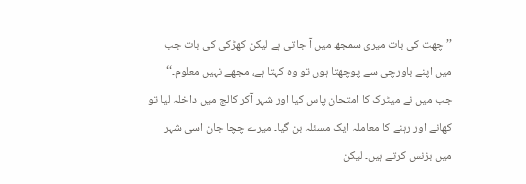’’چھت کی بات میری سمجھ میں آ جاتی ہے لیکن کھڑکی کی بات جب میں اپنے باورچی سے پوچھتا ہوں تو وہ کہتا ہے، مجھے نہیں معلوم۔‘‘
جب میں نے میٹرک کا امتحان پاس کیا اور شہر آکر کالج میں داخلہ لیا تو کھانے اور رہنے کا معاملہ ایک مسئلہ بن گیا۔ میرے چچا جان اسی شہر میں بزنس کرتے ہیں۔ لیکن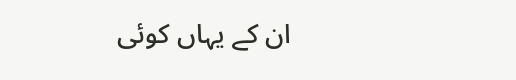ان کے یہاں کوئی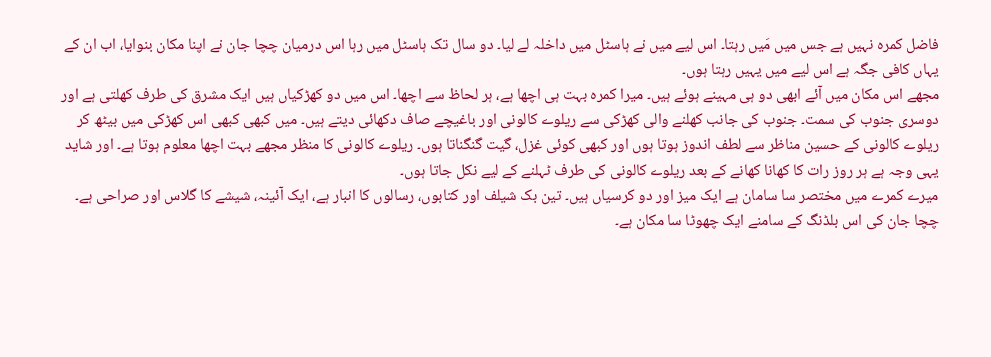فاضل کمرہ نہیں ہے جس میں مَیں رہتا۔ اس لیے میں نے ہاسٹل میں داخلہ لے لیا۔ دو سال تک ہاسٹل میں رہا اس درمیان چچا جان نے اپنا مکان بنوایا، اب ان کے یہاں کافی جگہ ہے اس لیے میں یہیں رہتا ہوں۔
مجھے اس مکان میں آئے ابھی دو ہی مہینے ہوئے ہیں۔ میرا کمرہ بہت ہی اچھا ہے، ہر لحاظ سے اچھا۔ اس میں دو کھڑکیاں ہیں ایک مشرق کی طرف کھلتی ہے اور دوسری جنوب کی سمت۔ جنوب کی جانب کھلنے والی کھڑکی سے ریلوے کالونی اور باغیچے صاف دکھائی دیتے ہیں۔ میں کبھی کبھی اس کھڑکی میں بیٹھ کر ریلوے کالونی کے حسین مناظر سے لطف اندوز ہوتا ہوں اور کبھی کوئی غزل، گیت گنگناتا ہوں۔ ریلوے کالونی کا منظر مجھے بہت اچھا معلوم ہوتا ہے۔ اور شاید یہی وجہ ہے ہر روز رات کا کھانا کھانے کے بعد ریلوے کالونی کی طرف ٹہلنے کے لیے نکل جاتا ہوں۔
میرے کمرے میں مختصر سا سامان ہے ایک میز اور دو کرسیاں ہیں۔ تین بک شیلف اور کتابوں، رسالوں کا انبار ہے، ایک آئینہ، شیشے کا گلاس اور صراحی ہے۔
چچا جان کی اس بلڈنگ کے سامنے ایک چھوٹا سا مکان ہے۔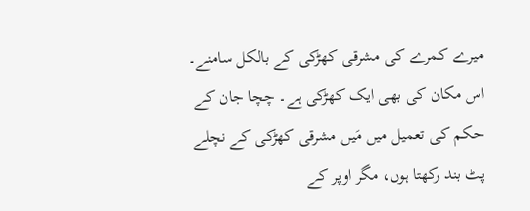میرے کمرے کی مشرقی کھڑکی کے بالکل سامنے۔ اس مکان کی بھی ایک کھڑکی ہے۔ چچا جان کے حکم کی تعمیل میں مَیں مشرقی کھڑکی کے نچلے پٹ بند رکھتا ہوں، مگر اوپر کے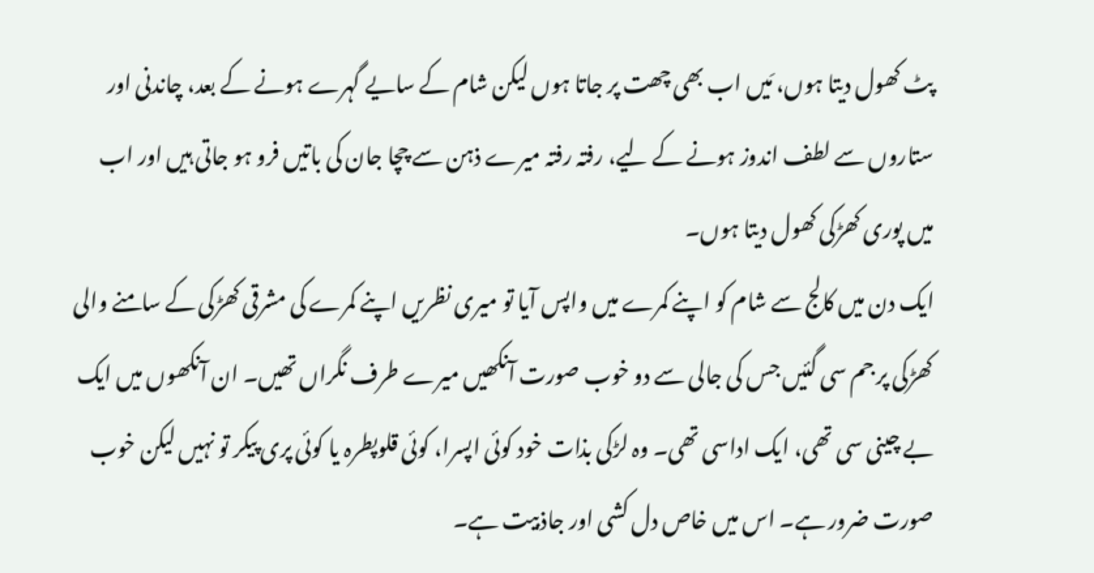پٹ کھول دیتا ہوں، مَیں اب بھی چھت پر جاتا ہوں لیکن شام کے سایے گہرے ہونے کے بعد، چاندنی اور ستاروں سے لطف اندوز ہونے کے لیے، رفتہ رفتہ میرے ذہن سے چچا جان کی باتیں فرو ہو جاتی ہیں اور اب میں پوری کھڑکی کھول دیتا ہوں۔
ایک دن میں کالج سے شام کو اپنے کمرے میں واپس آیا تو میری نظریں اپنے کمرے کی مشرقی کھڑکی کے سامنے والی کھڑکی پر جم سی گئیں جس کی جالی سے دو خوب صورت آنکھیں میرے طرف نگراں تھیں۔ ان آنکھوں میں ایک بے چینی سی تھی، ایک اداسی تھی۔ وہ لڑکی بذات خود کوئی اپسرا، کوئی قلوپطرہ یا کوئی پری پیکر تو نہیں لیکن خوب صورت ضرور ہے۔ اس میں خاص دل کشی اور جاذبیت ہے۔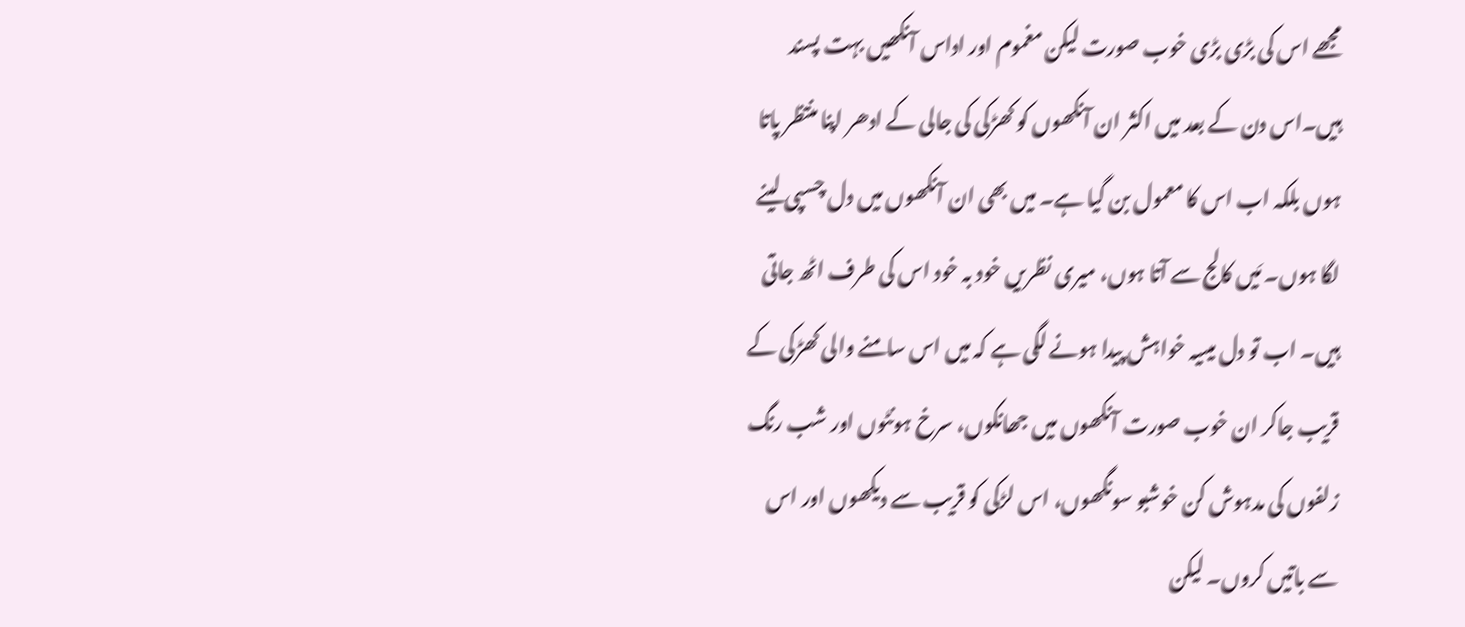مجھے اس کی بڑی بڑی خوب صورت لیکن مغموم اور اداس آنکھیں بہت پسند ہیں۔اس دن کے بعد میں اکثر ان آنکھوں کو کھڑکی کی جالی کے ادھر اپنا منتظر پاتا ہوں بلکہ اب اس کا معمول بن گیا ہے۔ میں بھی ان آنکھوں میں دل چسپی لینے لگا ہوں۔ مَیں کالج سے آتا ہوں، میری نظریں خود بہ خود اس کی طرف اٹھ جاتی ہیں۔ اب تو دل میںیہ خواہش پیدا ہونے لگی ہے کہ میں اس سامنے والی کھڑکی کے قریب جاکر ان خوب صورت آنکھوں میں جھانکوں، سرخ ہونٹوں اور شب رنگ زلفوں کی مدہوش کن خوشبو سونگھوں، اس لڑکی کو قریب سے دیکھوں اور اس سے باتیں کروں۔ لیکن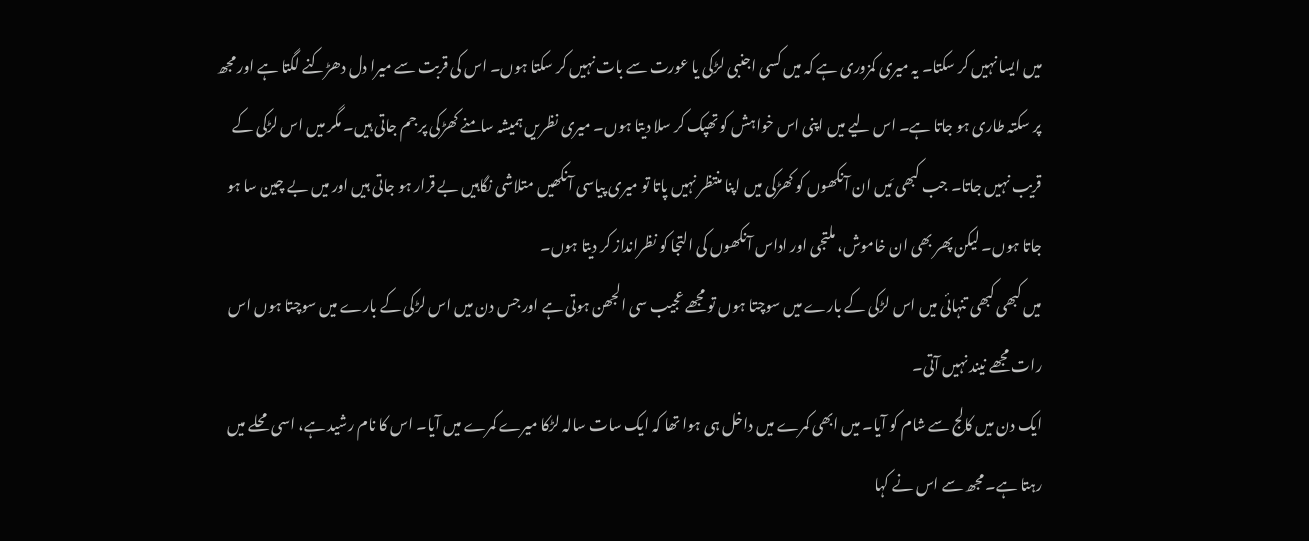میں ایسا نہیں کر سکتا۔ یہ میری کمزوری ہے کہ میں کسی اجنبی لڑکی یا عورت سے بات نہیں کر سکتا ہوں۔ اس کی قربت سے میرا دل دھڑکنے لگتا ہے اور مجھ پر سکتہ طاری ہو جاتا ہے۔ اس لیے میں اپنی اس خواہش کو تھپک کر سلا دیتا ہوں۔ میری نظریں ہمیشہ سامنے کھڑکی پر جم جاتی ہیں۔ مگر میں اس لڑکی کے قریب نہیں جاتا۔ جب کبھی مَیں ان آنکھوں کو کھڑکی میں اپنا منتظر نہیں پاتا تو میری پیاسی آنکھیں متلاشی نگاہیں بے قرار ہو جاتی ہیں اور میں بے چین سا ہو جاتا ہوں۔ لیکن پھر بھی ان خاموش، ملتجی اور اداس آنکھوں کی التجا کو نظرانداز کر دیتا ہوں۔
میں کبھی کبھی تنہائی میں اس لڑکی کے بارے میں سوچتا ہوں تو مجھے عجیب سی الجھن ہوتی ہے اور جس دن میں اس لڑکی کے بارے میں سوچتا ہوں اس رات مجھے نیند نہیں آتی۔
ایک دن میں کالج سے شام کو آیا۔ میں ابھی کمرے میں داخل ہی ہوا تھا کہ ایک سات سالہ لڑکا میرے کمرے میں آیا۔ اس کا نام رشید ہے، اسی محلے میں رہتا ہے۔ مجھ سے اس نے کہا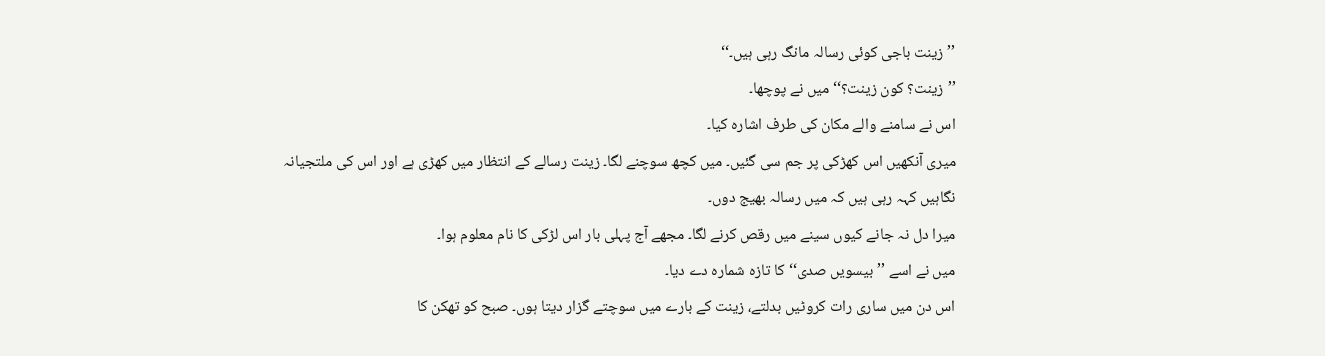’’زینت باجی کوئی رسالہ مانگ رہی ہیں۔‘‘
’’زینت؟ کون زینت؟‘‘ میں نے پوچھا۔
اس نے سامنے والے مکان کی طرف اشارہ کیا۔
میری آنکھیں اس کھڑکی پر جم سی گئیں۔ میں کچھ سوچنے لگا۔ زینت رسالے کے انتظار میں کھڑی ہے اور اس کی ملتجیانہ نگاہیں کہہ رہی ہیں کہ میں رسالہ بھیج دوں۔
میرا دل نہ جانے کیوں سینے میں رقص کرنے لگا۔ مجھے آج پہلی بار اس لڑکی کا نام معلوم ہوا۔
میں نے اسے ’’بیسویں صدی‘‘ کا تازہ شمارہ دے دیا۔
اس دن میں ساری رات کروٹیں بدلتے، زینت کے بارے میں سوچتے گزار دیتا ہوں۔ صبح کو تھکن کا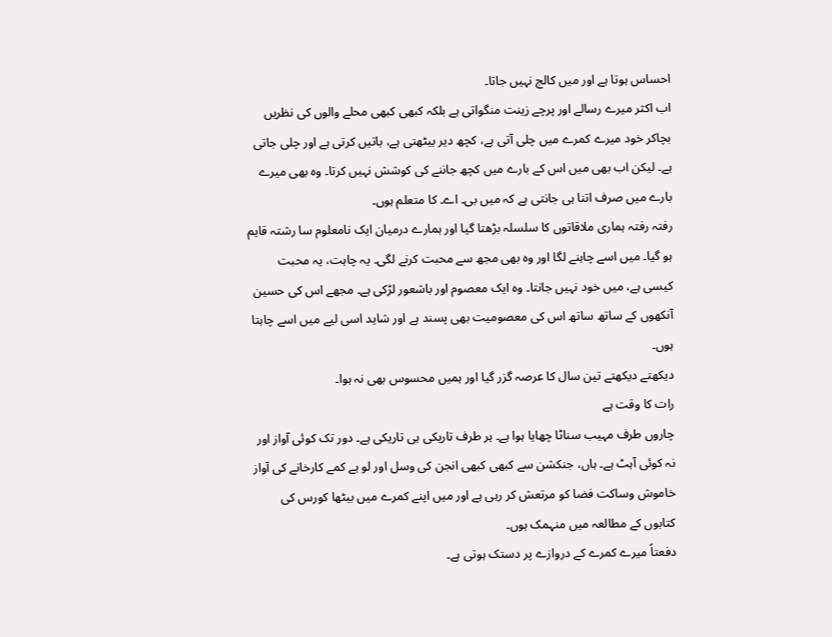احساس ہوتا ہے اور میں کالج نہیں جاتا۔
اب اکثر میرے رسالے اور پرچے زینت منگواتی ہے بلکہ کبھی کبھی محلے والوں کی نظریں بچاکر خود میرے کمرے میں چلی آتی ہے، کچھ دیر بیٹھتی ہے، باتیں کرتی ہے اور چلی جاتی ہے۔ لیکن اب بھی میں اس کے بارے میں کچھ جاننے کی کوشش نہیں کرتا۔ وہ بھی میرے بارے میں صرف اتنا ہی جانتی ہے کہ میں بی۔ اے۔ کا متعلم ہوں۔
رفتہ رفتہ ہماری ملاقاتوں کا سلسلہ بڑھتا گیا اور ہمارے درمیان ایک نامعلوم سا رشتہ قایم ہو گیا۔ میں اسے چاہنے لگا اور وہ بھی مجھ سے محبت کرنے لگی۔ یہ چاہت، یہ محبت کیسی ہے، میں خود نہیں جانتا۔ وہ ایک معصوم اور باشعور لڑکی ہے۔ مجھے اس کی حسین آنکھوں کے ساتھ ساتھ اس کی معصومیت بھی پسند ہے اور شاید اسی لیے میں اسے چاہتا ہوں۔
دیکھتے دیکھتے تین سال کا عرصہ گزر گیا اور ہمیں محسوس بھی نہ ہوا۔
رات کا وقت ہے
چاروں طرف مہیب سناٹا چھایا ہوا ہے۔ ہر طرف تاریکی ہی تاریکی ہے۔ دور تک کوئی آواز اور نہ کوئی آہٹ ہے۔ ہاں، جنکشن سے کبھی کبھی انجن کی وسل اور لو ہے کمے کارخانے کی آواز خاموش وساکت فضا کو مرتعش کر رہی ہے اور میں اپنے کمرے میں بیٹھا کورس کی کتابوں کے مطالعہ میں منہمک ہوں۔
دفعتاً میرے کمرے کے دروازے پر دستک ہوتی ہے۔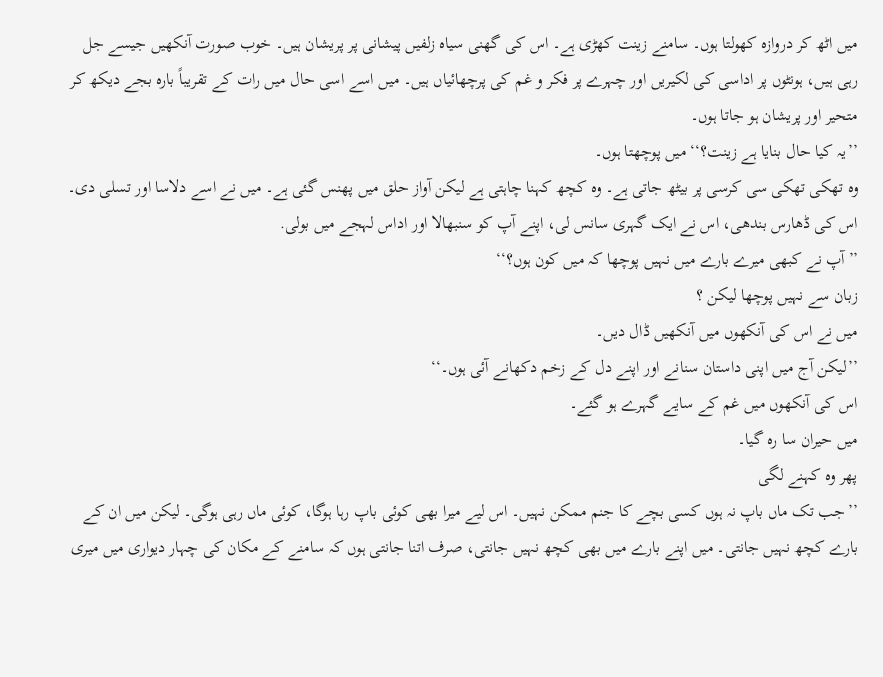میں اٹھ کر دروازہ کھولتا ہوں۔ سامنے زینت کھڑی ہے۔ اس کی گھنی سیاہ زلفیں پیشانی پر پریشان ہیں۔ خوب صورت آنکھیں جیسے جل رہی ہیں، ہونٹوں پر اداسی کی لکیریں اور چہرے پر فکر و غم کی پرچھائیاں ہیں۔ میں اسے اسی حال میں رات کے تقریباً بارہ بجے دیکھ کر متحیر اور پریشان ہو جاتا ہوں۔
’’یہ کیا حال بنایا ہے زینت؟‘‘ میں پوچھتا ہوں۔
وہ تھکی تھکی سی کرسی پر بیٹھ جاتی ہے۔ وہ کچھ کہنا چاہتی ہے لیکن آواز حلق میں پھنس گئی ہے۔ میں نے اسے دلاسا اور تسلی دی۔ اس کی ڈھارس بندھی، اس نے ایک گہری سانس لی، اپنے آپ کو سنبھالا اور اداس لہجے میں بولی.
’’آپ نے کبھی میرے بارے میں نہیں پوچھا کہ میں کون ہوں؟‘‘
زبان سے نہیں پوچھا لیکن ؟
میں نے اس کی آنکھوں میں آنکھیں ڈال دیں۔
’’لیکن آج میں اپنی داستان سنانے اور اپنے دل کے زخم دکھانے آئی ہوں۔‘‘
اس کی آنکھوں میں غم کے سایے گہرے ہو گئے۔
میں حیران سا رہ گیا۔
پھر وہ کہنے لگی
’’جب تک ماں باپ نہ ہوں کسی بچے کا جنم ممکن نہیں۔ اس لیے میرا بھی کوئی باپ رہا ہوگا، کوئی ماں رہی ہوگی۔ لیکن میں ان کے بارے کچھ نہیں جانتی۔ میں اپنے بارے میں بھی کچھ نہیں جانتی، صرف اتنا جانتی ہوں کہ سامنے کے مکان کی چہار دیواری میں میری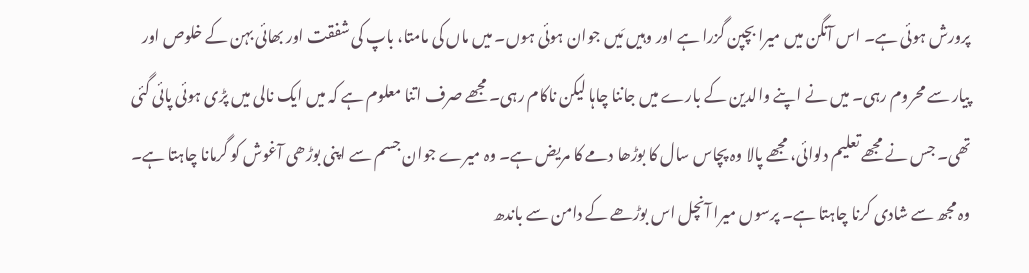پرورش ہوئی ہے۔ اس آنگن میں میرا بچپن گزرا ہے اور وہیں مَیں جوان ہوئی ہوں۔ میں ماں کی مامتا، باپ کی شفقت اور بھائی بہن کے خلوص اور پیار سے محروم رہی۔ میں نے اپنے والدین کے بارے میں جاننا چاہا لیکن ناکام رہی۔ مجھے صرف اتنا معلوم ہے کہ میں ایک نالی میں پڑی ہوئی پائی گئی تھی۔ جس نے مجھے تعلیم دلوائی، مجھے پالا وہ پچاس سال کا بوڑھا دمے کا مریض ہے۔ وہ میرے جوان جسم سے اپنی بوڑھی آغوش کو گرمانا چاہتا ہے۔ وہ مجھ سے شادی کرنا چاہتا ہے۔ پرسوں میرا آنچل اس بوڑھے کے دامن سے باندھ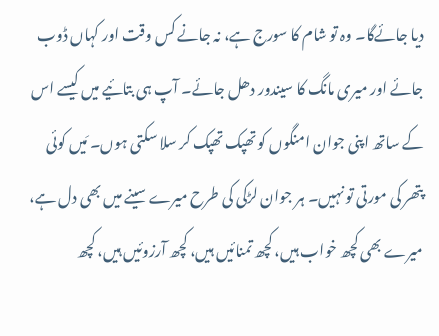دیا جائےگا۔ وہ تو شام کا سورج ہے، نہ جانے کس وقت اور کہاں ڈوب جائے اور میری مانگ کا سیندور دھل جائے۔ آپ ہی بتائیے میں کیسے اس کے ساتھ اپنی جوان امنگوں کو تھپک تھپک کر سلا سکتی ہوں۔ مَیں کوئی پتھر کی مورتی تو نہیں۔ ہر جوان لڑکی کی طرح میرے سینے میں بھی دل ہے، میرے بھی کچھ خواب ہیں، کچھ تمنائیں ہیں، کچھ آرزوئیں ہیں، کچھ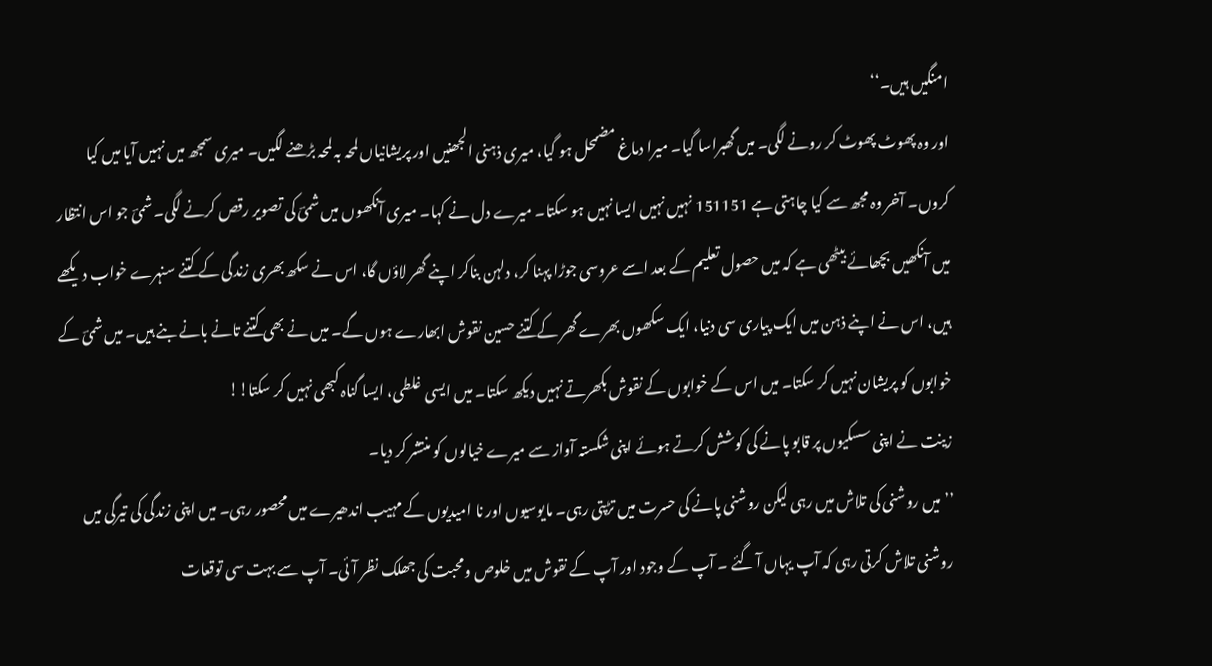امنگیں ہیں۔‘‘
اور وہ پھوٹ پھوٹ کر رونے لگی۔ میں گھبراسا گیا۔ میرا دماغ مضمحل ہو گیا، میری ذہنی الجھنیں اور پریشانیاں لمحہ بہ لمحہ بڑھنے لگیں۔ میری سمجھ میں نہیں آیا میں کیا کروں۔ آخر وہ مجھ سے کیا چاہتی ہے 151151 نہیں نہیں ایسا نہیں ہو سکتا۔ میرے دل نے کہا۔ میری آنکھوں میں شمیؔ کی تصویر رقص کرنے لگی۔ شمیؔ جو اس انتظار میں آنکھیں بچھائے بیٹھی ہے کہ میں حصول تعلیم کے بعد اسے عروسی جوڑا پہنا کر، دلہن بناکر اپنے گھر لاؤں گا، اس نے سکھ بھری زندگی کے کتنے سنہرے خواب دیکھے ہیں، اس نے اپنے ذہن میں ایک پیاری سی دنیا، ایک سکھوں بھرے گھر کے کتنے حسین نقوش ابھارے ہوں گے۔ میں نے بھی کتنے تانے بانے بنے ہیں۔ میں شمیؔ کے خوابوں کو پریشان نہیں کر سکتا۔ میں اس کے خوابوں کے نقوش بکھرتے نہیں دیکھ سکتا۔ میں ایسی غلطی، ایسا گناہ کبھی نہیں کر سکتا!!
زینت نے اپنی سسکیوں پر قابو پانے کی کوشش کرتے ہوئے اپنی شکستہ آواز سے میرے خیالوں کو منتشر کر دیا۔
’’میں روشنی کی تلاش میں رہی لیکن روشنی پانے کی حسرت میں تڑپتی رہی۔ مایوسیوں اور نا امیدیوں کے مہیب اندھیرے میں محصور رہی۔ میں اپنی زندگی کی تیرگی میں روشنی تلاش کرتی رہی کہ آپ یہاں آ گئے ۔ آپ کے وجود اور آپ کے نقوش میں خلوص ومحبت کی جھلک نظر آئی۔ آپ سے بہت سی توقعات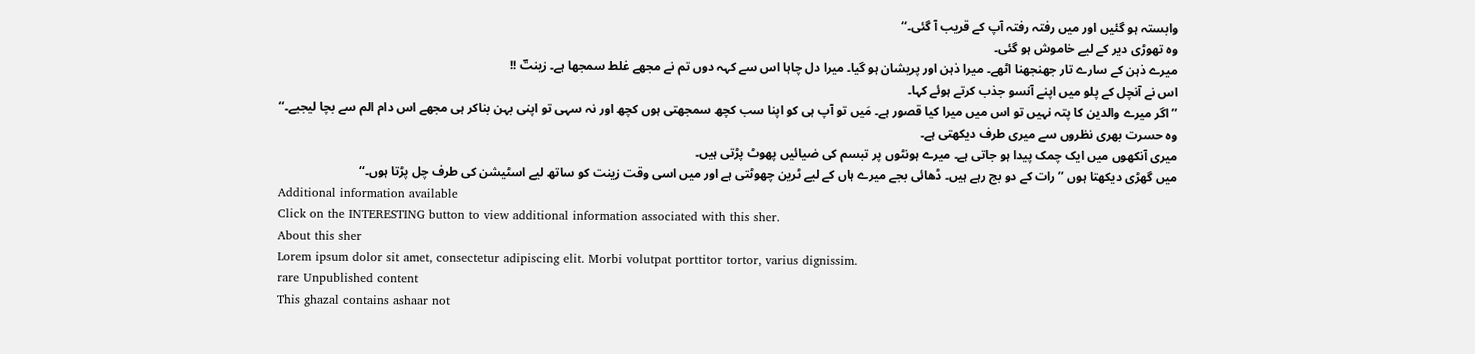وابستہ ہو گئیں اور میں رفتہ رفتہ آپ کے قریب آ گئی۔‘‘
وہ تھوڑی دیر کے لیے خاموش ہو گئی۔
میرے ذہن کے سارے تار جھنجھنا اٹھے۔ میرا ذہن اور پریشان ہو گیا۔ میرا دل چاہا اس سے کہہ دوں تم نے مجھے غلط سمجھا ہے۔ زینتؔ !!
اس نے آنچل کے پلو میں اپنے آنسو جذب کرتے ہوئے کہا۔
’’اگر میرے والدین کا پتہ نہیں تو اس میں میرا کیا قصور ہے۔ مَیں تو آپ ہی کو اپنا سب کچھ سمجھتی ہوں کچھ اور نہ سہی تو اپنی بہن بناکر ہی مجھے اس دام الم سے بچا لیجیے۔‘‘
وہ حسرت بھری نظروں سے میری طرف دیکھتی ہے۔
میری آنکھوں میں ایک چمک پیدا ہو جاتی ہے۔ میرے ہونٹوں پر تبسم کی ضیائیں پھوٹ پڑتی ہیں۔
میں گھڑی دیکھتا ہوں ’’رات کے دو بج رہے ہیں۔ ڈھائی بجے میرے ہاں کے لیے ٹرین چھوٹتی ہے اور میں اسی وقت زینت کو ساتھ لیے اسٹیشن کی طرف چل پڑتا ہوں۔‘‘
Additional information available
Click on the INTERESTING button to view additional information associated with this sher.
About this sher
Lorem ipsum dolor sit amet, consectetur adipiscing elit. Morbi volutpat porttitor tortor, varius dignissim.
rare Unpublished content
This ghazal contains ashaar not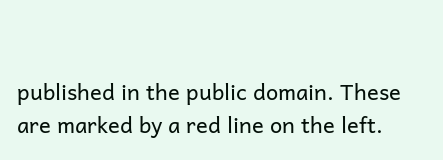published in the public domain. These are marked by a red line on the left.